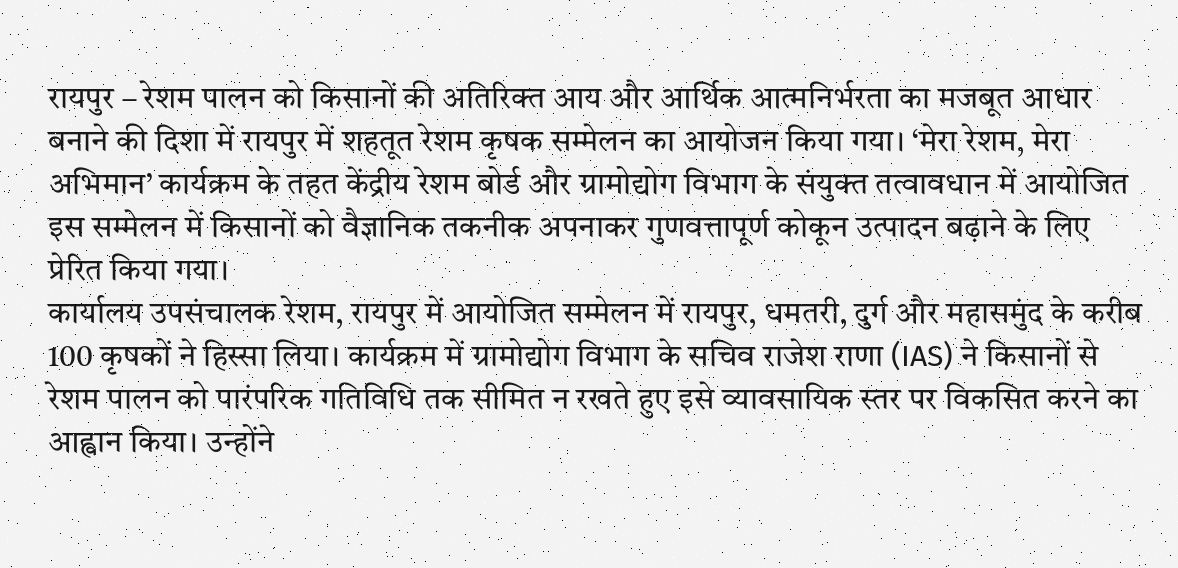रायपुर – रेशम पालन को किसानों की अतिरिक्त आय और आर्थिक आत्मनिर्भरता का मजबूत आधार बनाने की दिशा में रायपुर में शहतूत रेशम कृषक सम्मेलन का आयोजन किया गया। ‘मेरा रेशम, मेरा अभिमान’ कार्यक्रम के तहत केंद्रीय रेशम बोर्ड और ग्रामोद्योग विभाग के संयुक्त तत्वावधान में आयोजित इस सम्मेलन में किसानों को वैज्ञानिक तकनीक अपनाकर गुणवत्तापूर्ण कोकून उत्पादन बढ़ाने के लिए प्रेरित किया गया।
कार्यालय उपसंचालक रेशम, रायपुर में आयोजित सम्मेलन में रायपुर, धमतरी, दुर्ग और महासमुंद के करीब 100 कृषकों ने हिस्सा लिया। कार्यक्रम में ग्रामोद्योग विभाग के सचिव राजेश राणा (IAS) ने किसानों से रेशम पालन को पारंपरिक गतिविधि तक सीमित न रखते हुए इसे व्यावसायिक स्तर पर विकसित करने का आह्वान किया। उन्होंने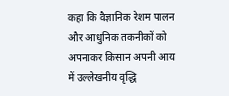कहा कि वैज्ञानिक रेशम पालन और आधुनिक तकनीकों को अपनाकर किसान अपनी आय में उल्लेखनीय वृद्धि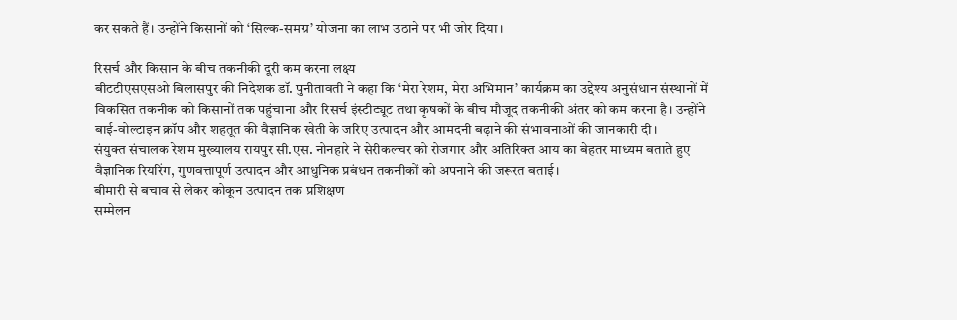कर सकते हैं। उन्होंने किसानों को ‘सिल्क-समग्र’ योजना का लाभ उठाने पर भी जोर दिया।

रिसर्च और किसान के बीच तकनीकी दूरी कम करना लक्ष्य
बीटटीएसएसओ बिलासपुर की निदेशक डॉ. पुनीतावती ने कहा कि ‘मेरा रेशम, मेरा अभिमान’ कार्यक्रम का उद्देश्य अनुसंधान संस्थानों में विकसित तकनीक को किसानों तक पहुंचाना और रिसर्च इंस्टीट्यूट तथा कृषकों के बीच मौजूद तकनीकी अंतर को कम करना है। उन्होंने बाई-वोल्टाइन क्रॉप और शहतूत की वैज्ञानिक खेती के जरिए उत्पादन और आमदनी बढ़ाने की संभावनाओं की जानकारी दी।
संयुक्त संचालक रेशम मुख्यालय रायपुर सी.एस. नोनहारे ने सेरीकल्चर को रोजगार और अतिरिक्त आय का बेहतर माध्यम बताते हुए वैज्ञानिक रियरिंग, गुणवत्तापूर्ण उत्पादन और आधुनिक प्रबंधन तकनीकों को अपनाने की जरूरत बताई।
बीमारी से बचाव से लेकर कोकून उत्पादन तक प्रशिक्षण
सम्मेलन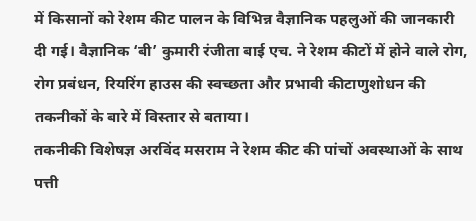में किसानों को रेशम कीट पालन के विभिन्न वैज्ञानिक पहलुओं की जानकारी दी गई। वैज्ञानिक ‘बी’ कुमारी रंजीता बाई एच. ने रेशम कीटों में होने वाले रोग, रोग प्रबंधन, रियरिंग हाउस की स्वच्छता और प्रभावी कीटाणुशोधन की तकनीकों के बारे में विस्तार से बताया।
तकनीकी विशेषज्ञ अरविंद मसराम ने रेशम कीट की पांचों अवस्थाओं के साथ पत्ती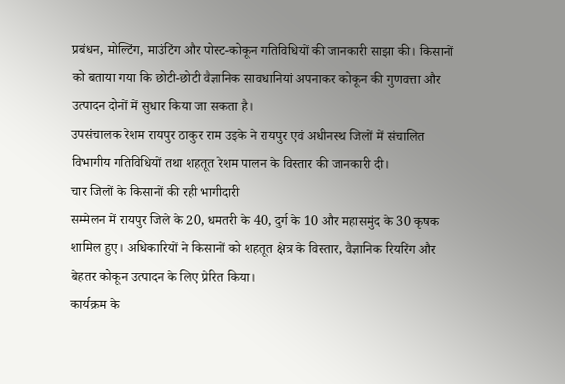प्रबंधन, मोल्टिंग, माउंटिंग और पोस्ट-कोकून गतिविधियों की जानकारी साझा की। किसानों को बताया गया कि छोटी-छोटी वैज्ञानिक सावधानियां अपनाकर कोकून की गुणवत्ता और उत्पादन दोनों में सुधार किया जा सकता है।
उपसंचालक रेशम रायपुर ठाकुर राम उइके ने रायपुर एवं अधीनस्थ जिलों में संचालित विभागीय गतिविधियों तथा शहतूत रेशम पालन के विस्तार की जानकारी दी।
चार जिलों के किसानों की रही भागीदारी
सम्मेलन में रायपुर जिले के 20, धमतरी के 40, दुर्ग के 10 और महासमुंद के 30 कृषक शामिल हुए। अधिकारियों ने किसानों को शहतूत क्षेत्र के विस्तार, वैज्ञानिक रियरिंग और बेहतर कोकून उत्पादन के लिए प्रेरित किया।
कार्यक्रम के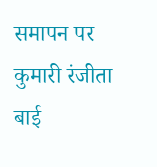समापन पर कुमारी रंजीता बाई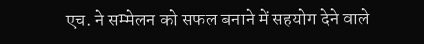एच. ने सम्मेलन को सफल बनाने में सहयोग देने वाले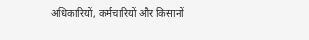अधिकारियों, कर्मचारियों और किसानों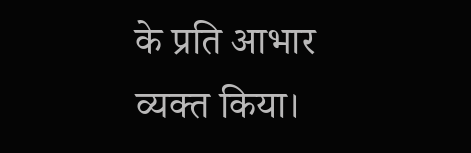के प्रति आभार व्यक्त किया।